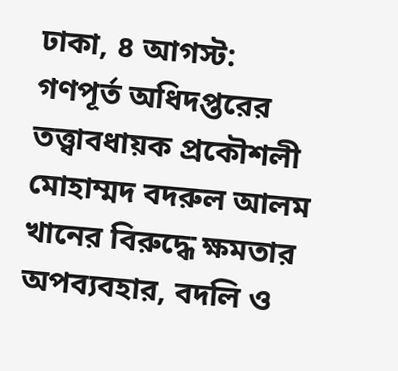ঢাকা, ৪ আগস্ট: গণপূর্ত অধিদপ্তরের তত্ত্বাবধায়ক প্রকৌশলী মোহাম্মদ বদরুল আলম খানের বিরুদ্ধে ক্ষমতার অপব্যবহার, বদলি ও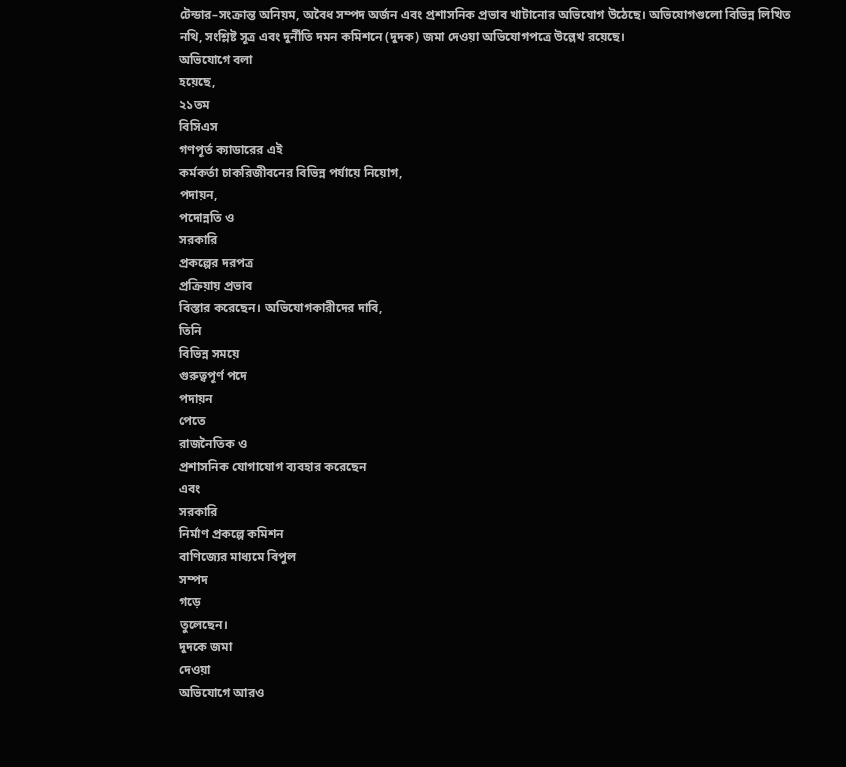টেন্ডার–সংক্রান্ত অনিয়ম, অবৈধ সম্পদ অর্জন এবং প্রশাসনিক প্রভাব খাটানোর অভিযোগ উঠেছে। অভিযোগগুলো বিভিন্ন লিখিত নথি, সংশ্লিষ্ট সূত্র এবং দুর্নীতি দমন কমিশনে (দুদক) জমা দেওয়া অভিযোগপত্রে উল্লেখ রয়েছে।
অভিযোগে বলা
হয়েছে,
২১তম
বিসিএস
গণপূর্ত ক্যাডারের এই
কর্মকর্তা চাকরিজীবনের বিভিন্ন পর্যায়ে নিয়োগ,
পদায়ন,
পদোন্নতি ও
সরকারি
প্রকল্পের দরপত্র
প্রক্রিয়ায় প্রভাব
বিস্তার করেছেন। অভিযোগকারীদের দাবি,
তিনি
বিভিন্ন সময়ে
গুরুত্বপূর্ণ পদে
পদায়ন
পেতে
রাজনৈতিক ও
প্রশাসনিক যোগাযোগ ব্যবহার করেছেন
এবং
সরকারি
নির্মাণ প্রকল্পে কমিশন
বাণিজ্যের মাধ্যমে বিপুল
সম্পদ
গড়ে
তুলেছেন।
দুদকে জমা
দেওয়া
অভিযোগে আরও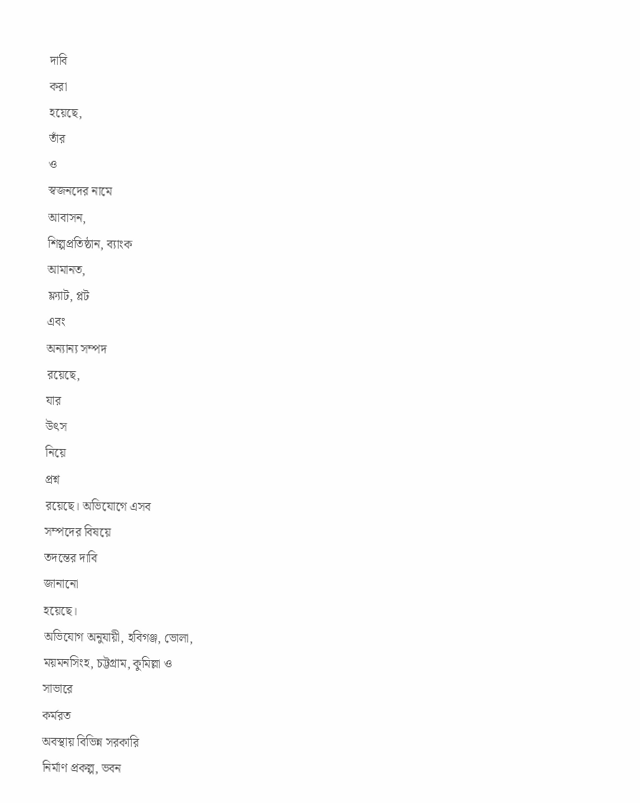দাবি
করা
হয়েছে,
তাঁর
ও
স্বজনদের নামে
আবাসন,
শিল্পপ্রতিষ্ঠান, ব্যাংক
আমানত,
ফ্ল্যাট, প্লট
এবং
অন্যান্য সম্পদ
রয়েছে,
যার
উৎস
নিয়ে
প্রশ্ন
রয়েছে। অভিযোগে এসব
সম্পদের বিষয়ে
তদন্তের দাবি
জানানো
হয়েছে।
অভিযোগ অনুযায়ী, হবিগঞ্জ, ভোলা,
ময়মনসিংহ, চট্টগ্রাম, কুমিল্লা ও
সাভারে
কর্মরত
অবস্থায় বিভিন্ন সরকারি
নির্মাণ প্রকল্প, ভবন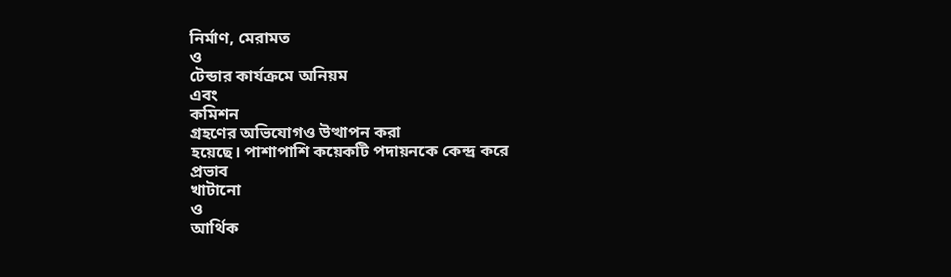নির্মাণ, মেরামত
ও
টেন্ডার কার্যক্রমে অনিয়ম
এবং
কমিশন
গ্রহণের অভিযোগও উত্থাপন করা
হয়েছে। পাশাপাশি কয়েকটি পদায়নকে কেন্দ্র করে
প্রভাব
খাটানো
ও
আর্থিক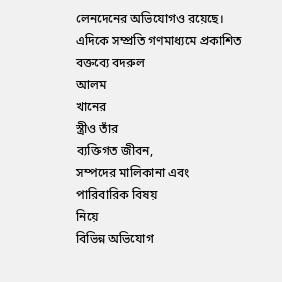লেনদেনের অভিযোগও রয়েছে।
এদিকে সম্প্রতি গণমাধ্যমে প্রকাশিত বক্তব্যে বদরুল
আলম
খানের
স্ত্রীও তাঁর
ব্যক্তিগত জীবন,
সম্পদের মালিকানা এবং
পারিবারিক বিষয়
নিয়ে
বিভিন্ন অভিযোগ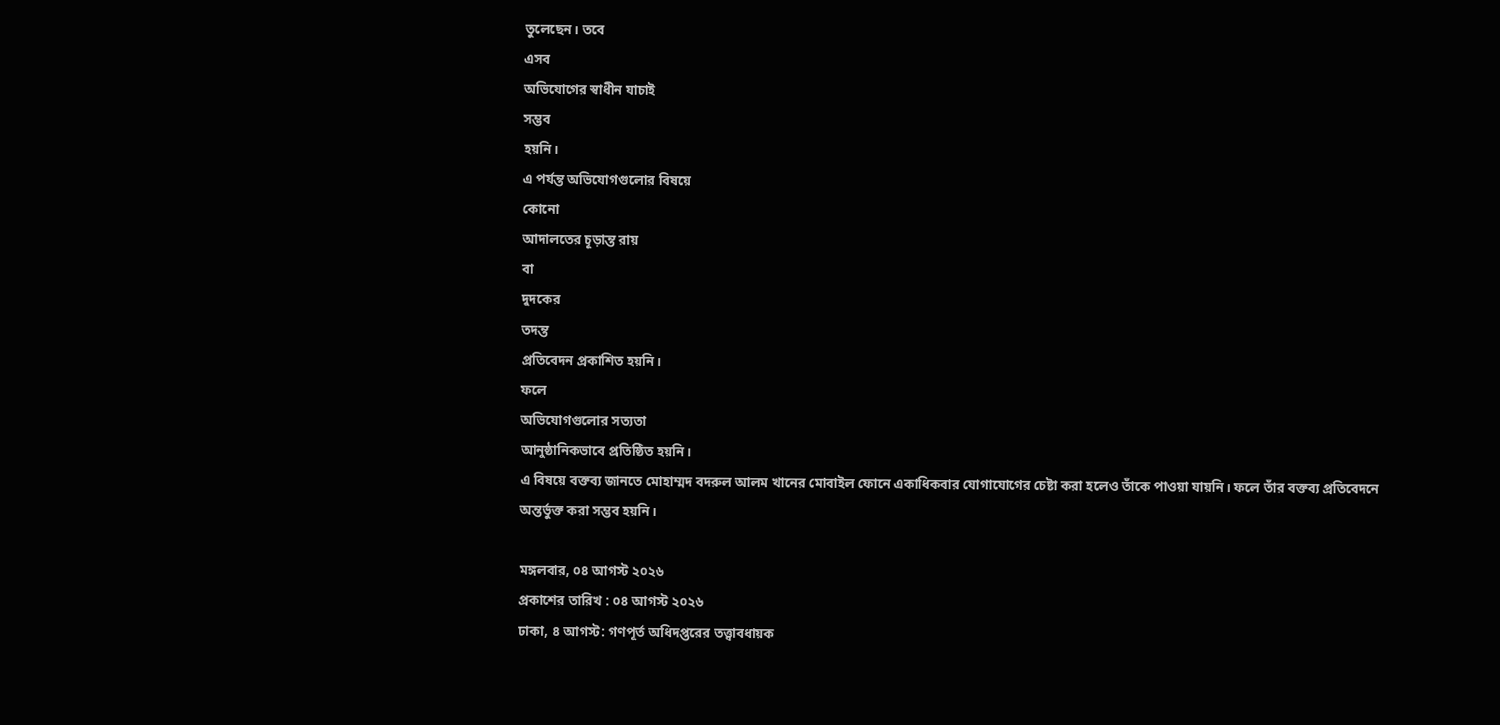তুলেছেন। তবে
এসব
অভিযোগের স্বাধীন যাচাই
সম্ভব
হয়নি।
এ পর্যন্ত অভিযোগগুলোর বিষয়ে
কোনো
আদালতের চূড়ান্ত রায়
বা
দুদকের
তদন্ত
প্রতিবেদন প্রকাশিত হয়নি।
ফলে
অভিযোগগুলোর সত্যতা
আনুষ্ঠানিকভাবে প্রতিষ্ঠিত হয়নি।
এ বিষয়ে বক্তব্য জানতে মোহাম্মদ বদরুল আলম খানের মোবাইল ফোনে একাধিকবার যোগাযোগের চেষ্টা করা হলেও তাঁকে পাওয়া যায়নি। ফলে তাঁর বক্তব্য প্রতিবেদনে অন্তর্ভুক্ত করা সম্ভব হয়নি।

মঙ্গলবার, ০৪ আগস্ট ২০২৬
প্রকাশের তারিখ : ০৪ আগস্ট ২০২৬
ঢাকা, ৪ আগস্ট: গণপূর্ত অধিদপ্তরের তত্ত্বাবধায়ক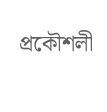প্রকৌশলী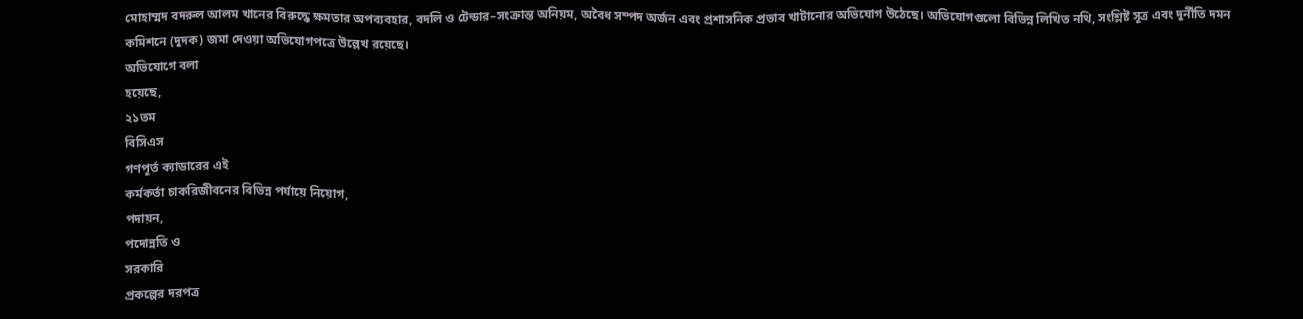মোহাম্মদ বদরুল আলম খানের বিরুদ্ধে ক্ষমতার অপব্যবহার, বদলি ও টেন্ডার–সংক্রান্ত অনিয়ম, অবৈধ সম্পদ অর্জন এবং প্রশাসনিক প্রভাব খাটানোর অভিযোগ উঠেছে। অভিযোগগুলো বিভিন্ন লিখিত নথি, সংশ্লিষ্ট সূত্র এবং দুর্নীতি দমন কমিশনে (দুদক) জমা দেওয়া অভিযোগপত্রে উল্লেখ রয়েছে।
অভিযোগে বলা
হয়েছে,
২১তম
বিসিএস
গণপূর্ত ক্যাডারের এই
কর্মকর্তা চাকরিজীবনের বিভিন্ন পর্যায়ে নিয়োগ,
পদায়ন,
পদোন্নতি ও
সরকারি
প্রকল্পের দরপত্র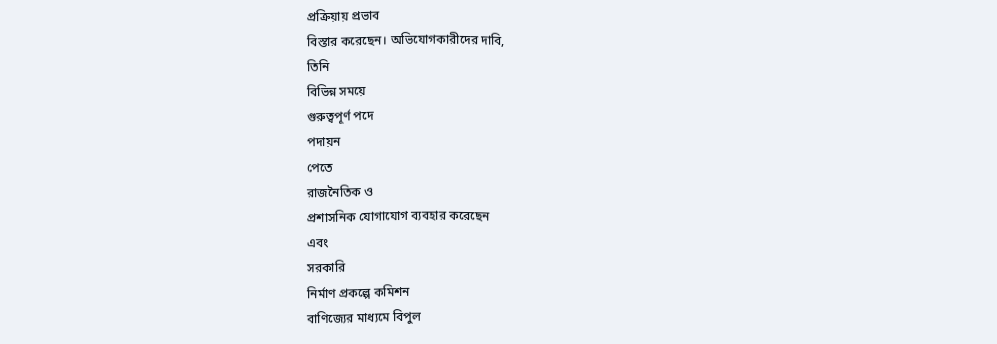প্রক্রিয়ায় প্রভাব
বিস্তার করেছেন। অভিযোগকারীদের দাবি,
তিনি
বিভিন্ন সময়ে
গুরুত্বপূর্ণ পদে
পদায়ন
পেতে
রাজনৈতিক ও
প্রশাসনিক যোগাযোগ ব্যবহার করেছেন
এবং
সরকারি
নির্মাণ প্রকল্পে কমিশন
বাণিজ্যের মাধ্যমে বিপুল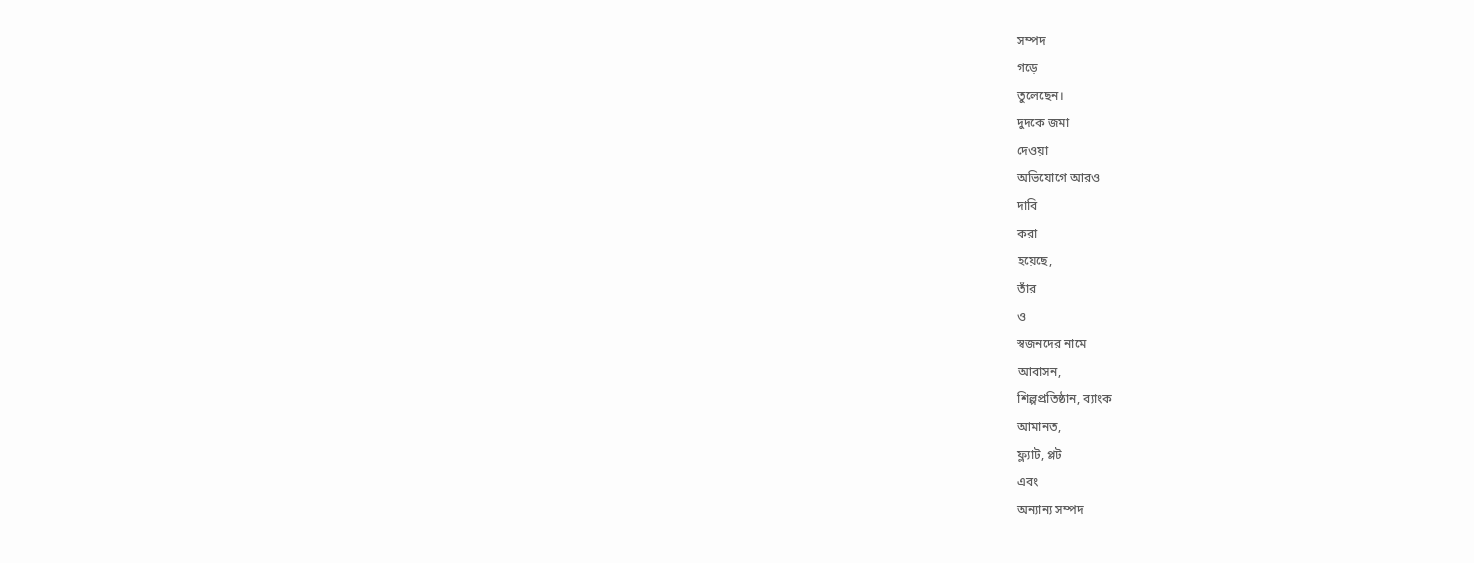সম্পদ
গড়ে
তুলেছেন।
দুদকে জমা
দেওয়া
অভিযোগে আরও
দাবি
করা
হয়েছে,
তাঁর
ও
স্বজনদের নামে
আবাসন,
শিল্পপ্রতিষ্ঠান, ব্যাংক
আমানত,
ফ্ল্যাট, প্লট
এবং
অন্যান্য সম্পদ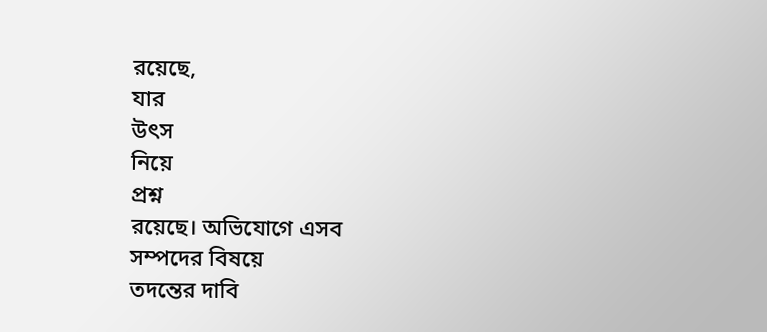রয়েছে,
যার
উৎস
নিয়ে
প্রশ্ন
রয়েছে। অভিযোগে এসব
সম্পদের বিষয়ে
তদন্তের দাবি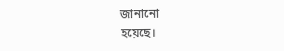জানানো
হয়েছে।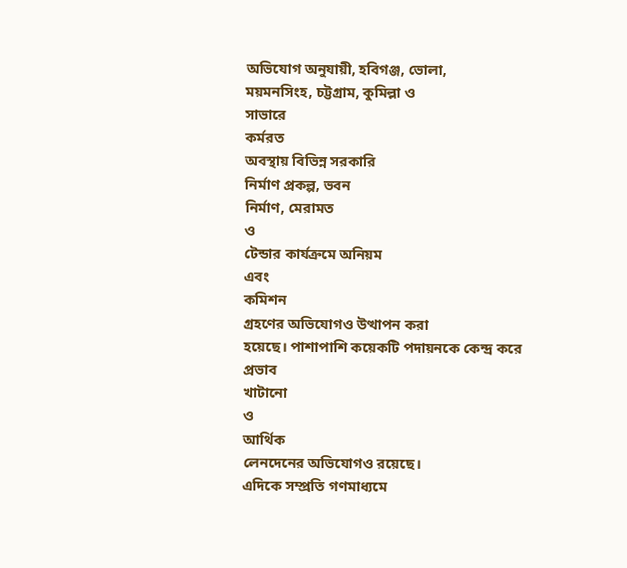অভিযোগ অনুযায়ী, হবিগঞ্জ, ভোলা,
ময়মনসিংহ, চট্টগ্রাম, কুমিল্লা ও
সাভারে
কর্মরত
অবস্থায় বিভিন্ন সরকারি
নির্মাণ প্রকল্প, ভবন
নির্মাণ, মেরামত
ও
টেন্ডার কার্যক্রমে অনিয়ম
এবং
কমিশন
গ্রহণের অভিযোগও উত্থাপন করা
হয়েছে। পাশাপাশি কয়েকটি পদায়নকে কেন্দ্র করে
প্রভাব
খাটানো
ও
আর্থিক
লেনদেনের অভিযোগও রয়েছে।
এদিকে সম্প্রতি গণমাধ্যমে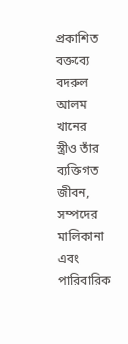প্রকাশিত বক্তব্যে বদরুল
আলম
খানের
স্ত্রীও তাঁর
ব্যক্তিগত জীবন,
সম্পদের মালিকানা এবং
পারিবারিক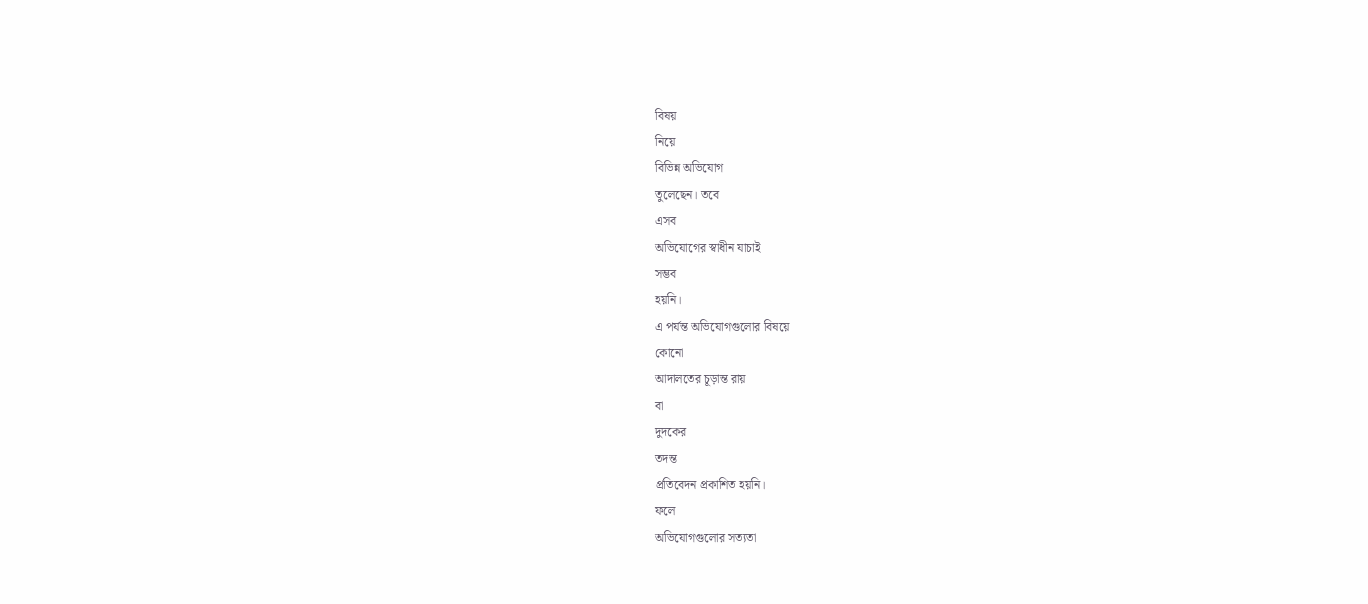বিষয়
নিয়ে
বিভিন্ন অভিযোগ
তুলেছেন। তবে
এসব
অভিযোগের স্বাধীন যাচাই
সম্ভব
হয়নি।
এ পর্যন্ত অভিযোগগুলোর বিষয়ে
কোনো
আদালতের চূড়ান্ত রায়
বা
দুদকের
তদন্ত
প্রতিবেদন প্রকাশিত হয়নি।
ফলে
অভিযোগগুলোর সত্যতা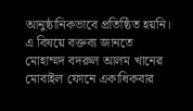আনুষ্ঠানিকভাবে প্রতিষ্ঠিত হয়নি।
এ বিষয়ে বক্তব্য জানতে মোহাম্মদ বদরুল আলম খানের মোবাইল ফোনে একাধিকবার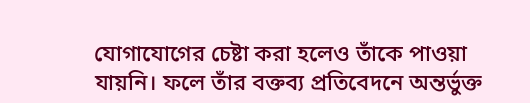যোগাযোগের চেষ্টা করা হলেও তাঁকে পাওয়া যায়নি। ফলে তাঁর বক্তব্য প্রতিবেদনে অন্তর্ভুক্ত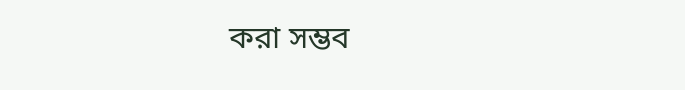করা সম্ভব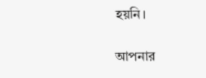হয়নি।

আপনার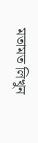মতামত লিখুন